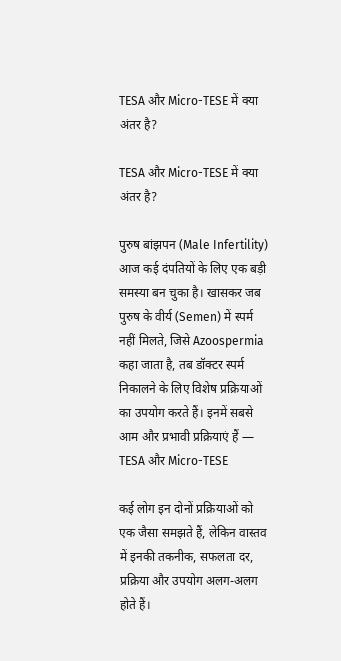TESA और Micro-TESE में क्या अंतर है?

TESA और Micro-TESE में क्या अंतर है?

पुरुष बांझपन (Male Infertility) आज कई दंपतियों के लिए एक बड़ी समस्या बन चुका है। खासकर जब पुरुष के वीर्य (Semen) में स्पर्म नहीं मिलते, जिसे Azoospermia कहा जाता है, तब डॉक्टर स्पर्म निकालने के लिए विशेष प्रक्रियाओं का उपयोग करते हैं। इनमें सबसे आम और प्रभावी प्रक्रियाएं हैं — TESA और Micro-TESE

कई लोग इन दोनों प्रक्रियाओं को एक जैसा समझते हैं, लेकिन वास्तव में इनकी तकनीक, सफलता दर, प्रक्रिया और उपयोग अलग-अलग होते हैं।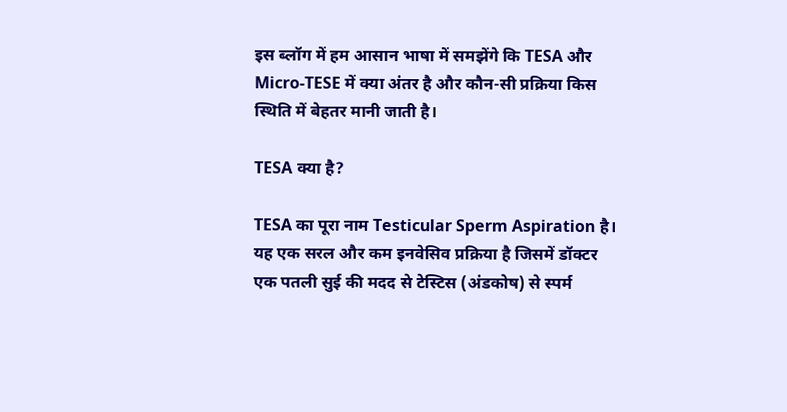इस ब्लॉग में हम आसान भाषा में समझेंगे कि TESA और Micro-TESE में क्या अंतर है और कौन-सी प्रक्रिया किस स्थिति में बेहतर मानी जाती है।

TESA क्या है?

TESA का पूरा नाम Testicular Sperm Aspiration है। यह एक सरल और कम इनवेसिव प्रक्रिया है जिसमें डॉक्टर एक पतली सुई की मदद से टेस्टिस (अंडकोष) से स्पर्म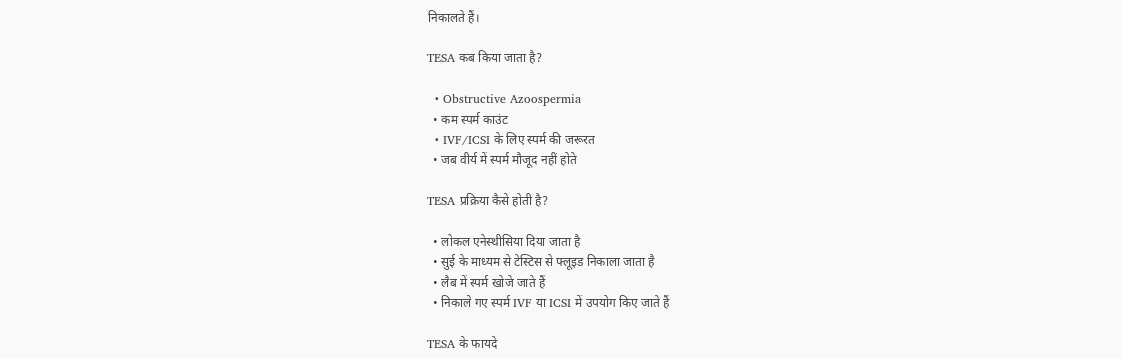निकालते हैं।

TESA कब किया जाता है?

  • Obstructive Azoospermia
  • कम स्पर्म काउंट
  • IVF/ICSI के लिए स्पर्म की जरूरत
  • जब वीर्य में स्पर्म मौजूद नहीं होते

TESA प्रक्रिया कैसे होती है?

  • लोकल एनेस्थीसिया दिया जाता है
  • सुई के माध्यम से टेस्टिस से फ्लूइड निकाला जाता है
  • लैब में स्पर्म खोजे जाते हैं
  • निकाले गए स्पर्म IVF या ICSI में उपयोग किए जाते हैं

TESA के फायदे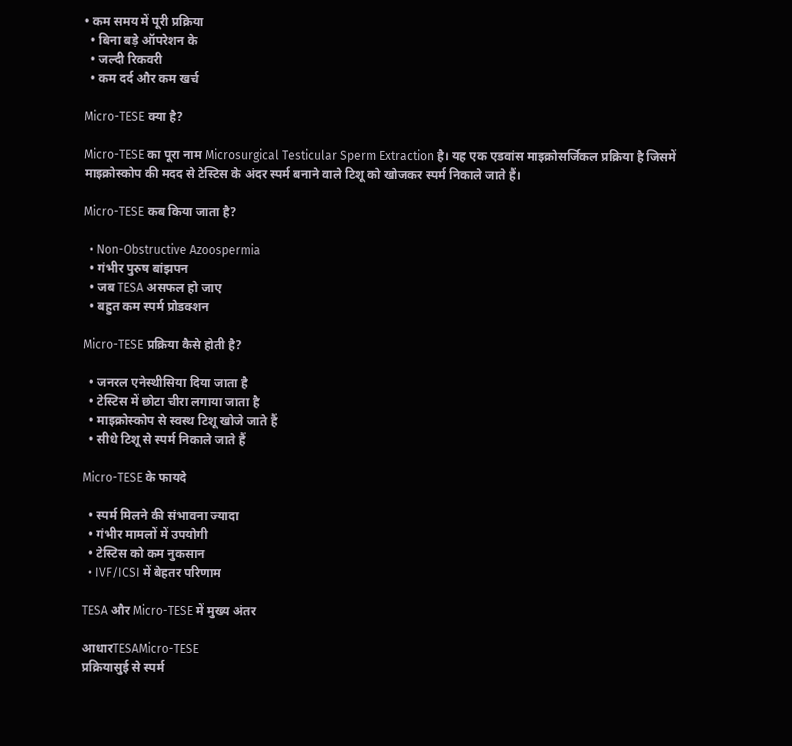• कम समय में पूरी प्रक्रिया
  • बिना बड़े ऑपरेशन के
  • जल्दी रिकवरी
  • कम दर्द और कम खर्च

Micro-TESE क्या है?

Micro-TESE का पूरा नाम Microsurgical Testicular Sperm Extraction है। यह एक एडवांस माइक्रोसर्जिकल प्रक्रिया है जिसमें माइक्रोस्कोप की मदद से टेस्टिस के अंदर स्पर्म बनाने वाले टिशू को खोजकर स्पर्म निकाले जाते हैं।

Micro-TESE कब किया जाता है?

  • Non-Obstructive Azoospermia
  • गंभीर पुरुष बांझपन
  • जब TESA असफल हो जाए
  • बहुत कम स्पर्म प्रोडक्शन

Micro-TESE प्रक्रिया कैसे होती है?

  • जनरल एनेस्थीसिया दिया जाता है
  • टेस्टिस में छोटा चीरा लगाया जाता है
  • माइक्रोस्कोप से स्वस्थ टिशू खोजे जाते हैं
  • सीधे टिशू से स्पर्म निकाले जाते हैं

Micro-TESE के फायदे

  • स्पर्म मिलने की संभावना ज्यादा
  • गंभीर मामलों में उपयोगी
  • टेस्टिस को कम नुकसान
  • IVF/ICSI में बेहतर परिणाम

TESA और Micro-TESE में मुख्य अंतर

आधारTESAMicro-TESE
प्रक्रियासुई से स्पर्म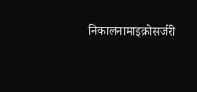निकालनामाइक्रोसर्जरी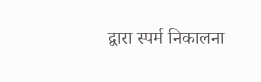द्वारा स्पर्म निकालना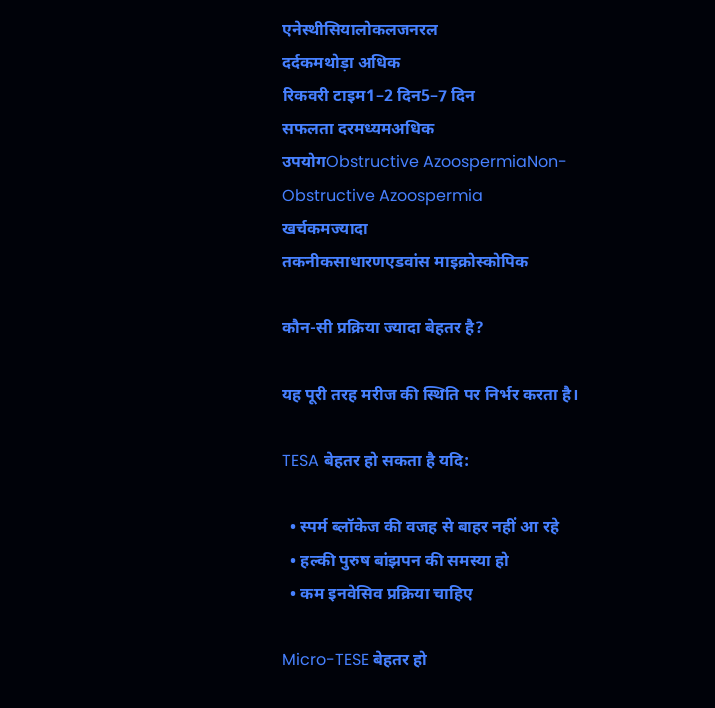एनेस्थीसियालोकलजनरल
दर्दकमथोड़ा अधिक
रिकवरी टाइम1–2 दिन5–7 दिन
सफलता दरमध्यमअधिक
उपयोगObstructive AzoospermiaNon-Obstructive Azoospermia
खर्चकमज्यादा
तकनीकसाधारणएडवांस माइक्रोस्कोपिक

कौन-सी प्रक्रिया ज्यादा बेहतर है?

यह पूरी तरह मरीज की स्थिति पर निर्भर करता है।

TESA बेहतर हो सकता है यदि:

  • स्पर्म ब्लॉकेज की वजह से बाहर नहीं आ रहे
  • हल्की पुरुष बांझपन की समस्या हो
  • कम इनवेसिव प्रक्रिया चाहिए

Micro-TESE बेहतर हो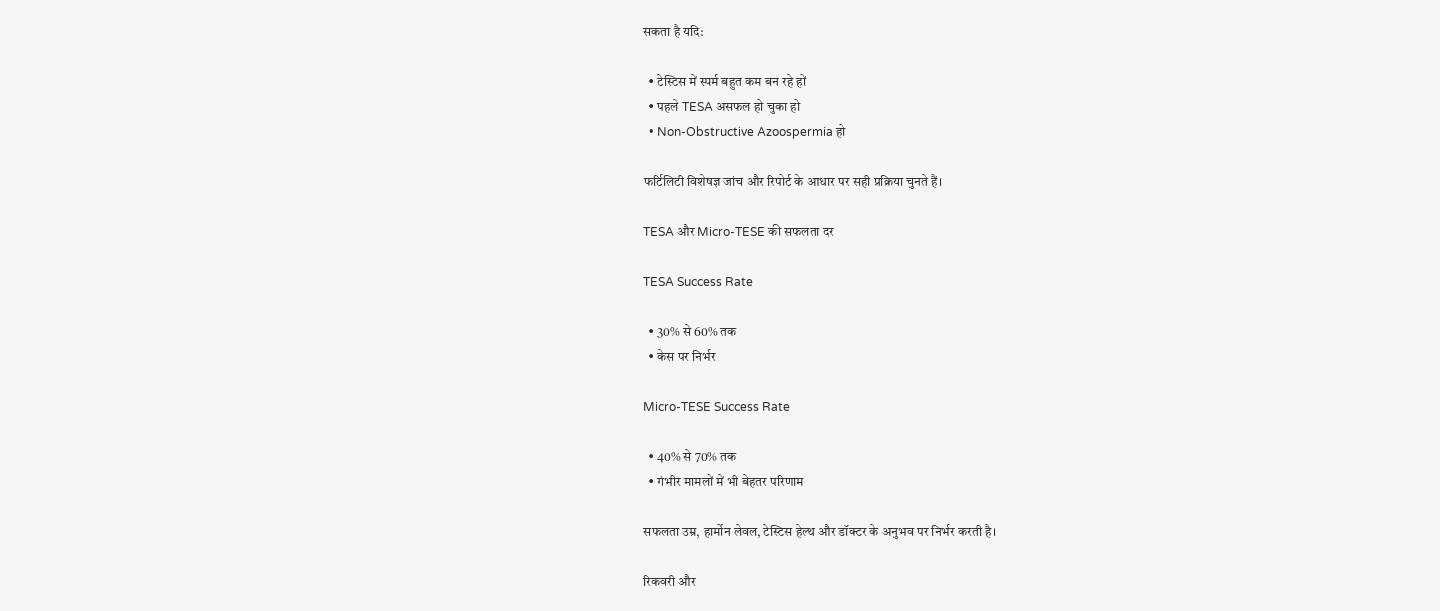सकता है यदि:

  • टेस्टिस में स्पर्म बहुत कम बन रहे हों
  • पहले TESA असफल हो चुका हो
  • Non-Obstructive Azoospermia हो

फर्टिलिटी विशेषज्ञ जांच और रिपोर्ट के आधार पर सही प्रक्रिया चुनते हैं।

TESA और Micro-TESE की सफलता दर

TESA Success Rate

  • 30% से 60% तक
  • केस पर निर्भर

Micro-TESE Success Rate

  • 40% से 70% तक
  • गंभीर मामलों में भी बेहतर परिणाम

सफलता उम्र, हार्मोन लेवल, टेस्टिस हेल्थ और डॉक्टर के अनुभव पर निर्भर करती है।

रिकवरी और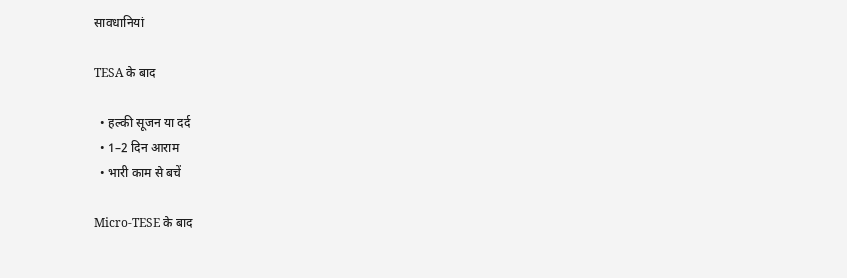सावधानियां

TESA के बाद

  • हल्की सूजन या दर्द
  • 1–2 दिन आराम
  • भारी काम से बचें

Micro-TESE के बाद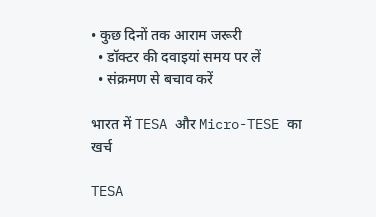• कुछ दिनों तक आराम जरूरी
  • डॉक्टर की दवाइयां समय पर लें
  • संक्रमण से बचाव करें

भारत में TESA और Micro-TESE का खर्च

TESA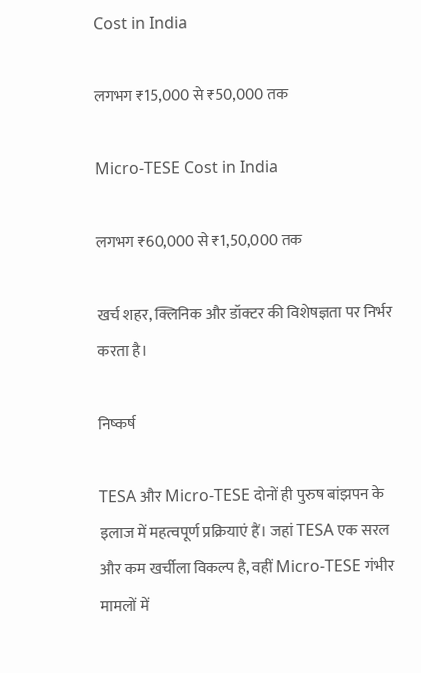Cost in India

लगभग ₹15,000 से ₹50,000 तक

Micro-TESE Cost in India

लगभग ₹60,000 से ₹1,50,000 तक

खर्च शहर, क्लिनिक और डॉक्टर की विशेषज्ञता पर निर्भर करता है।

निष्कर्ष

TESA और Micro-TESE दोनों ही पुरुष बांझपन के इलाज में महत्वपूर्ण प्रक्रियाएं हैं। जहां TESA एक सरल और कम खर्चीला विकल्प है, वहीं Micro-TESE गंभीर मामलों में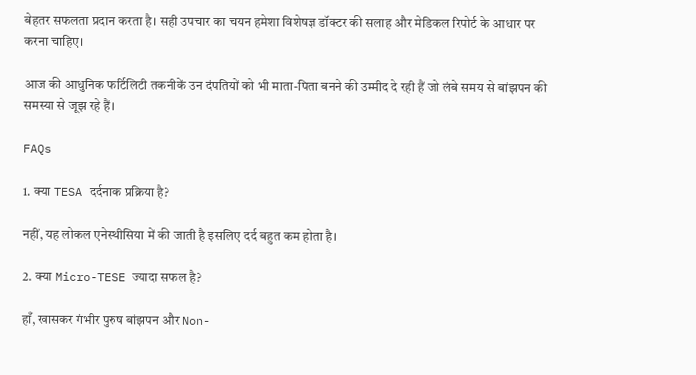बेहतर सफलता प्रदान करता है। सही उपचार का चयन हमेशा विशेषज्ञ डॉक्टर की सलाह और मेडिकल रिपोर्ट के आधार पर करना चाहिए।

आज की आधुनिक फर्टिलिटी तकनीकें उन दंपतियों को भी माता-पिता बनने की उम्मीद दे रही हैं जो लंबे समय से बांझपन की समस्या से जूझ रहे हैं।

FAQs

1. क्या TESA दर्दनाक प्रक्रिया है?

नहीं, यह लोकल एनेस्थीसिया में की जाती है इसलिए दर्द बहुत कम होता है।

2. क्या Micro-TESE ज्यादा सफल है?

हाँ, खासकर गंभीर पुरुष बांझपन और Non-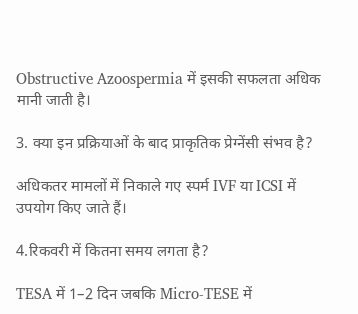Obstructive Azoospermia में इसकी सफलता अधिक मानी जाती है।

3. क्या इन प्रक्रियाओं के बाद प्राकृतिक प्रेग्नेंसी संभव है?

अधिकतर मामलों में निकाले गए स्पर्म IVF या ICSI में उपयोग किए जाते हैं।

4.रिकवरी में कितना समय लगता है?

TESA में 1–2 दिन जबकि Micro-TESE में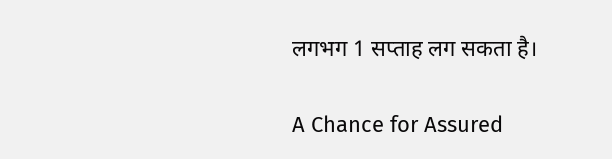लगभग 1 सप्ताह लग सकता है।

A Chance for Assured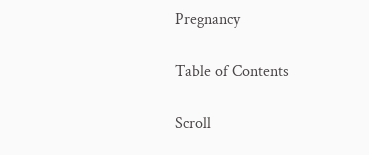Pregnancy

Table of Contents

Scroll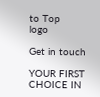to Top
logo

Get in touch

YOUR FIRST CHOICE IN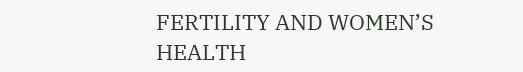FERTILITY AND WOMEN’S HEALTH